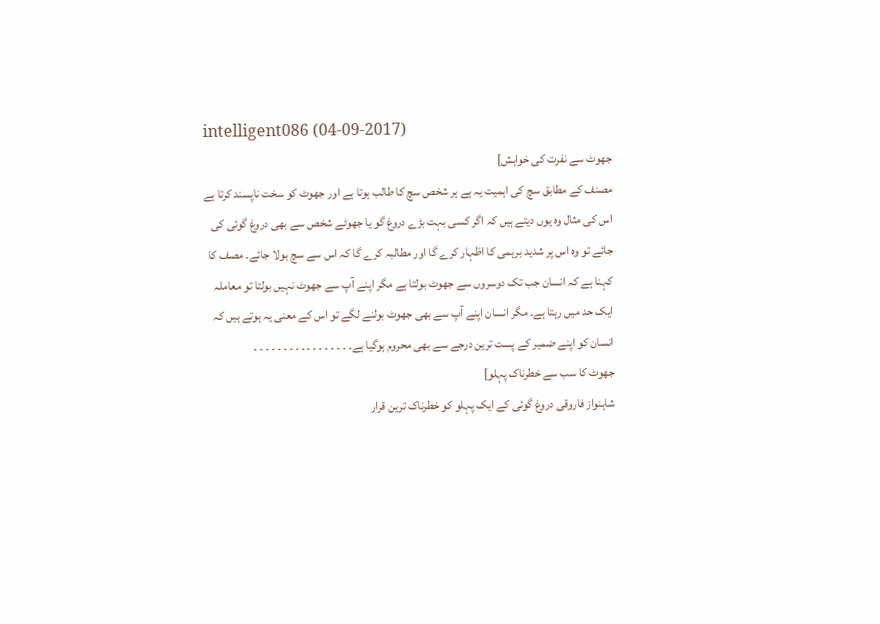intelligent086 (04-09-2017)
جھوٹ سے نفرت کی خواہش]
مصنف کے مطابق سچ کی اہمیت یہ ہے ہر شخص سچ کا طالب ہوتا ہے اور جھوٹ کو سخت ناپسند کرتا ہے اس کی مثال وہ یوں دیتے ہیں کہ اگر کسی بہت بڑے دروغ گو یا جھوٹے شخص سے بھی دروغ گوئی کی جائے تو وہ اس پر شدید برہمی کا اظہار کرے گا اور مطالبہ کرے گا کہ اس سے سچ بولا جائے۔ مصف کا کہنا ہے کہ انسان جب تک دوسروں سے جھوٹ بولتا ہے مگر اپنے آپ سے جھوٹ نہیں بولتا تو معاملہ ایک حد میں رہتا ہے۔ مگر انسان اپنے آپ سے بھی جھوٹ بولنے لگے تو اس کے معنی یہ ہوتے ہیں کہ انسان کو اپنے ضمیر کے پست ترین درجے سے بھی محروم ہوگیا ہے۔ ۔ ۔ ۔ ۔ ۔ ۔ ۔ ۔ ۔ ۔ ۔ ۔ ۔ ۔ ۔ ۔
جھوٹ کا سب سے خطرناک پہلو]
شاہنواز فاروقی دروغ گوئی کے ایک پہلو کو خطرناک ترین قرار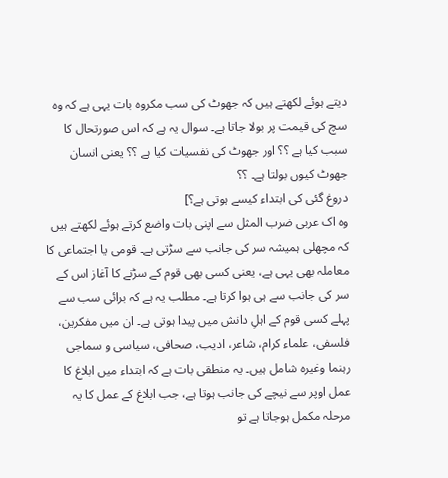دیتے ہوئے لکھتے ہیں کہ جھوٹ کی سب مکروہ بات یہی ہے کہ وہ سچ کی قیمت پر بولا جاتا ہے۔ سوال یہ ہے کہ اس صورتحال کا سبب کیا ہے ؟؟ اور جھوٹ کی نفسیات کیا ہے ؟؟ یعنی انسان جھوٹ کیوں بولتا ہے۔ ؟؟
دروغ گئی کی ابتداء کیسے ہوتی ہے؟]
وہ اک عربی ضرب المثل سے اپنی بات واضع کرتے ہوئے لکھتے ہیں کہ مچھلی ہمیشہ سر کی جانب سے سڑتی ہے۔ قومی یا اجتماعی کا معاملہ بھی یہی ہے، یعنی کسی بھی قوم کے سڑنے کا آغاز اس کے سر کی جانب سے ہی ہوا کرتا ہے۔ مطلب یہ ہے کہ برائی سب سے پہلے کسی قوم کے اہلِ دانش میں پیدا ہوتی ہے۔ ان میں مفکرین، فلسفی، علماء کرام، شاعر، ادیب، صحافی، سیاسی و سماجی رہنما وغیرہ شامل ہیں۔ یہ منطقی بات ہے کہ ابتداء میں ابلاغ کا عمل اوپر سے نیچے کی جانب ہوتا ہے، جب ابلاغ کے عمل کا یہ مرحلہ مکمل ہوجاتا ہے تو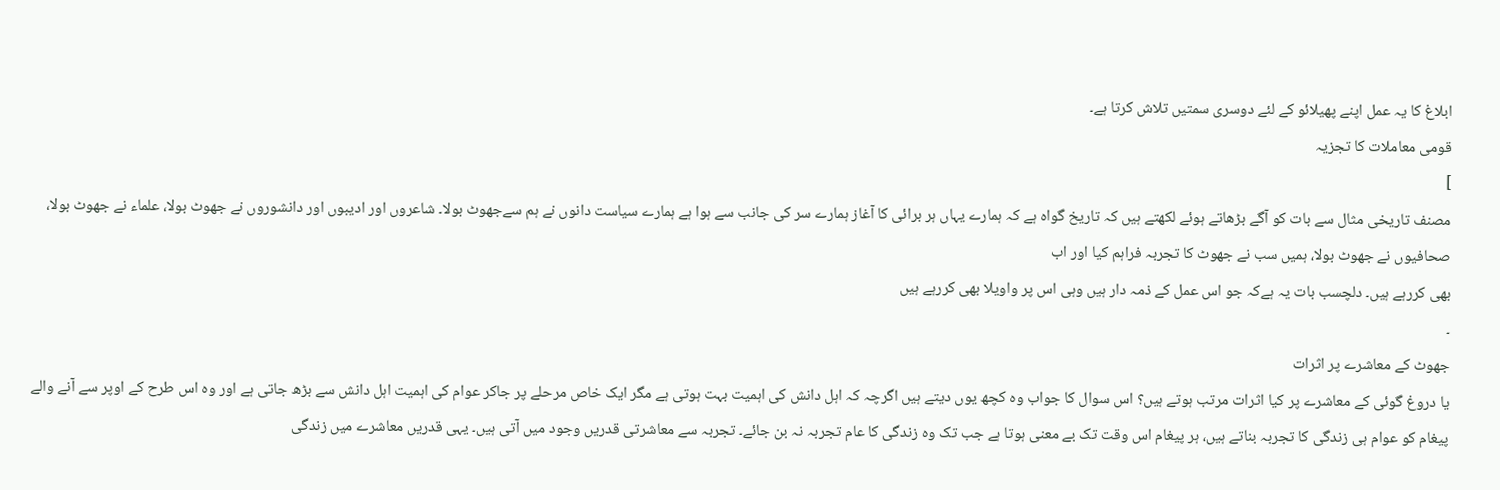ابلاغ کا یہ عمل اپنے پھیلائو کے لئے دوسری سمتیں تلاش کرتا ہے۔
قومی معاملات کا تجزیہ
]
مصنف تاریخی مثال سے بات کو آگے بڑھاتے ہوئے لکھتے ہیں کہ تاریخ گواہ ہے کہ ہمارے یہاں ہر برائی کا آغاز ہمارے سر کی جانب سے ہوا ہے ہمارے سیاست دانوں نے ہم سےجھوٹ بولا۔ شاعروں اور ادیبوں اور دانشوروں نے جھوٹ بولا، علماء نے جھوٹ بولا، صحافیوں نے جھوٹ بولا، ہمیں سب نے جھوٹ کا تجربہ فراہم کیا اور اب
بھی کررہے ہیں۔ دلچسب بات یہ ہےکہ جو اس عمل کے ذمہ دار ہیں وہی اس پر واویلا بھی کررہے ہیں
۔
جھوٹ کے معاشرے پر اثرات
یا دروغ گوئی کے معاشرے پر کیا اثرات مرتب ہوتے ہیں؟ اس سوال کا جواب وہ کچھ یوں دیتے ہیں اگرچہ کہ اہل دانش کی اہمیت بہت ہوتی ہے مگر ایک خاص مرحلے پر جاکر عوام کی اہمیت اہل دانش سے بڑھ جاتی ہے اور وہ اس طرح کے اوپر سے آنے والے پیغام کو عوام ہی زندگی کا تجربہ بناتے ہیں، ہر پیغام اس وقت تک بے معنی ہوتا ہے جب تک وہ زندگی کا عام تجربہ نہ بن جائے۔ تجربہ سے معاشرتی قدریں وجود میں آتی ہیں۔ یہی قدریں معاشرے میں زندگی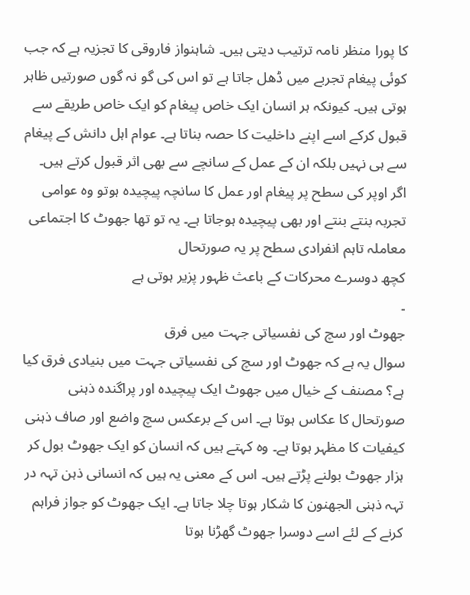کا پورا منظر نامہ ترتیب دیتی ہیں۔ شاہنواز فاروقی کا تجزیہ ہے کہ جب کوئی پیغام تجربے میں ڈھل جاتا ہے تو اس کی گو نہ گوں صورتیں ظاہر ہوتی ہیں۔ کیونکہ ہر انسان ایک خاص پیغام کو ایک خاص طریقے سے قبول کرکے اسے اپنے داخلیت کا حصہ بناتا ہے۔ عوام اہل دانش کے پیغام سے ہی نہیں بلکہ ان کے عمل کے سانچے سے بھی اثر قبول کرتے ہیں۔ اگر اوپر کی سطح پر پیغام اور عمل کا سانچہ پیچیدہ ہوتو وہ عوامی تجربہ بنتے بنتے اور بھی پیچیدہ ہوجاتا ہے۔ یہ تو تھا جھوٹ کا اجتماعی معاملہ تاہم انفرادی سطح پر یہ صورتحال
کچھ دوسرے محرکات کے باعث ظہور پزیر ہوتی ہے
۔
جھوٹ اور سچ کی نفسیاتی جہت میں فرق
سوال یہ ہے کہ جھوٹ اور سچ کی نفسیاتی جہت میں بنیادی فرق کیا ہے؟ مصنف کے خیال میں جھوٹ ایک پیچیدہ اور پراگندہ ذہنی صورتحال کا عکاس ہوتا ہے۔ اس کے برعکس سچ واضع اور صاف ذہنی کیفیات کا مظہر ہوتا ہے۔ وہ کہتے ہیں کہ انسان کو ایک جھوٹ بول کر ہزار جھوٹ بولنے پڑتے ہیں۔ اس کے معنی یہ ہیں کہ انسانی ذہن تہہ در تہہ ذہنی الجھنون کا شکار ہوتا چلا جاتا ہے۔ ایک جھوٹ کو جواز فراہم کرنے کے لئے اسے دوسرا جھوٹ گھڑنا ہوتا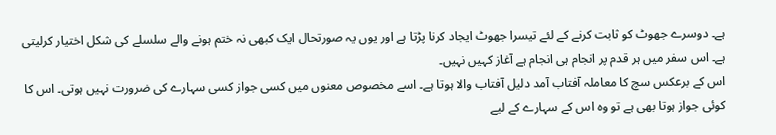ہے۔ دوسرے جھوٹ کو ثابت کرنے کے لئے تیسرا جھوٹ ایجاد کرنا پڑتا ہے اور یوں یہ صورتحال ایک کبھی نہ ختم ہونے والے سلسلے کی شکل اختیار کرلیتی ہے۔ اس سفر میں ہر قدم پر انجام ہی انجام ہے آغاز کہیں نہیں۔
اس کے برعکس سچ کا معاملہ آفتاب آمد دلیل آفتاب والا ہوتا ہے۔ اسے مخصوص معنوں میں کسی جواز کسی سہارے کی ضرورت نہیں ہوتی۔ اس کا کوئی جواز ہوتا بھی ہے تو وہ اس کے سہارے کے لیے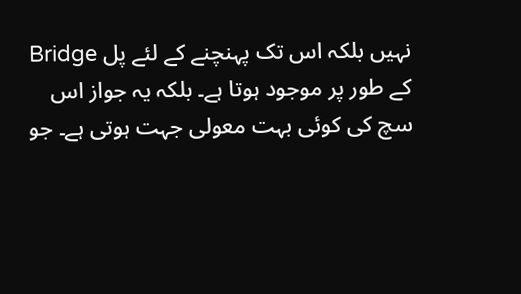نہیں بلکہ اس تک پہنچنے کے لئے پل Bridge کے طور پر موجود ہوتا ہے۔ بلکہ یہ جواز اس سچ کی کوئی بہت معولی جہت ہوتی ہے۔ جو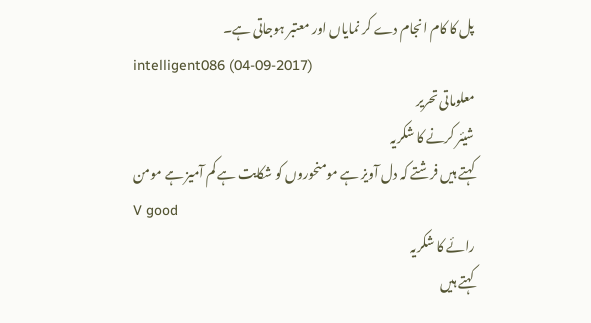پل کا کام انجام دے کر نمایاں اور معتبر ہوجاتی ہے۔
intelligent086 (04-09-2017)
معلوماتی تحریر
شیئر کرنے کا شکریہ
کہتے ہیں فرشتے کہ دل آویز ہے مومنحوروں کو شکایت ہے کم آمیز ہے مومن
V good
رائے کا شکریہ
کہتے ہیں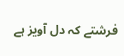فرشتے کہ دل آویز ہے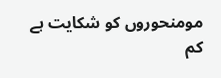مومنحوروں کو شکایت ہے کم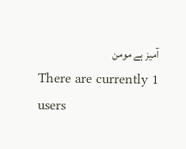آمیز ہے مومن
There are currently 1 users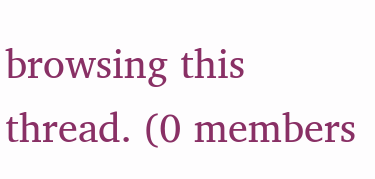browsing this thread. (0 members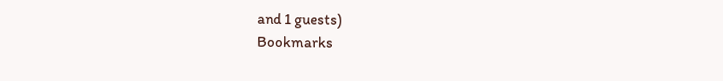and 1 guests)
Bookmarks